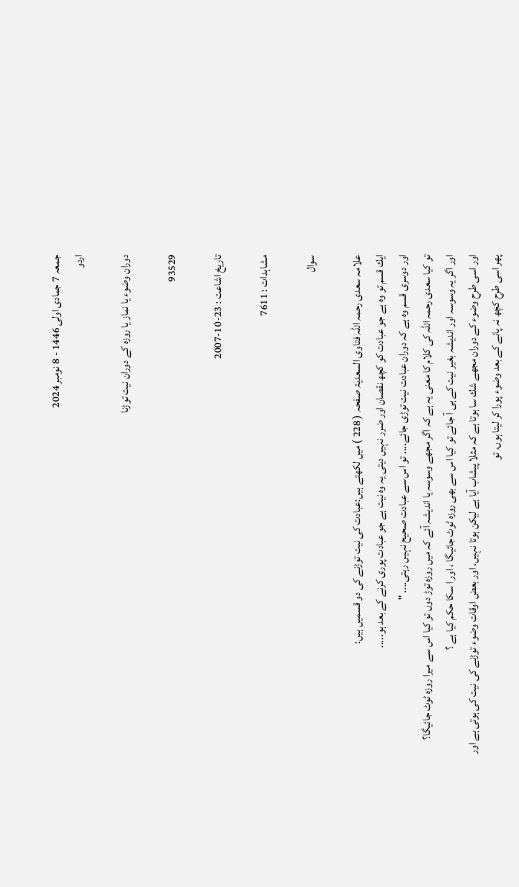جمعہ 7 جمادی اولی 1446 - 8 نومبر 2024
اردو

دوران وضوء يا نماز يا روزہ كے دوران نيت توڑنا

93529

تاریخ اشاعت : 23-10-2007

مشاہدات : 7611

سوال

علامہ سعدى رحمہ اللہ فتاوى السعديۃ صفحہ ( 228 ) ميں لكھتے ہيں:عبادت كى نيت توڑنے كى دو قسميں ہيں:
ايك قسم تو وہ ہے جو عبادت كو كچھ نقصان اور ضرر نہيں ديتى يہ وہ نيت ہے جو عبادت پورى كرنے كے بعد ہو.....
اور دوسرى قسم وہ ہے كہ دوران عبادت نيت توڑى جائے.... تو اس سے عبادت صحيح نہيں رہتى.... "
تو كيا سعدى رحمہ اللہ كى كلام كا معنى يہ ہے كہ اگر مجھے وسوسہ يا انديشہ آئے كہ ميں روزہ توڑ دوں تو كيا اس سے ميرا روزہ ٹوٹ جائيگا؟
اور اگر يہ وسوسہ اور انديشہ بغير نيت كے ہى آ جائے تو كيا اس سے بھى روزہ ٹوٹ جائيگا ، اور ا سكا حكم كيا ہے ؟
اور اسى طرح وضوء كے دوران مجھے شك سا ہوتا ہے كہ مثلا پيشاب آيا ہے ليكن ہوتا نہيں، اور بعض اوقات وضوء توڑنے كى نيت كى ہوتى ہے اور پھر اسى طرح كچھ نہ پانے كے بعد وضوء پورا كر ليتا ہوں، تو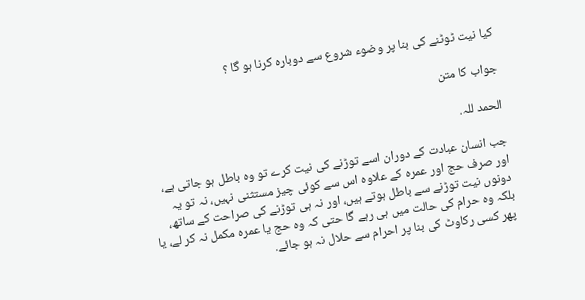كيا نيت ٹوٹنے كى بنا پر وضوء شروع سے دوبارہ كرنا ہو گا ؟

جواب کا متن

الحمد للہ.

جب انسان عبادت كے دوران اسے توڑنے كى نيت كرے تو وہ باطل ہو جاتى ہے، اور صرف حج اور عمرہ كے علاوہ اس سے كوئى چيز مستثنى نہيں، نہ تو يہ دونوں نيت توڑنے سے باطل ہوتے ہيں، اور نہ ہى توڑنے كى صراحت كے ساتھ، بلكہ وہ حرام كى حالت ميں ہى رہے گا حتى كہ وہ حج يا عمرہ مكمل نہ كر لے، يا پھر كسى ركاوٹ كى بنا پر احرام سے حلال نہ ہو جائے.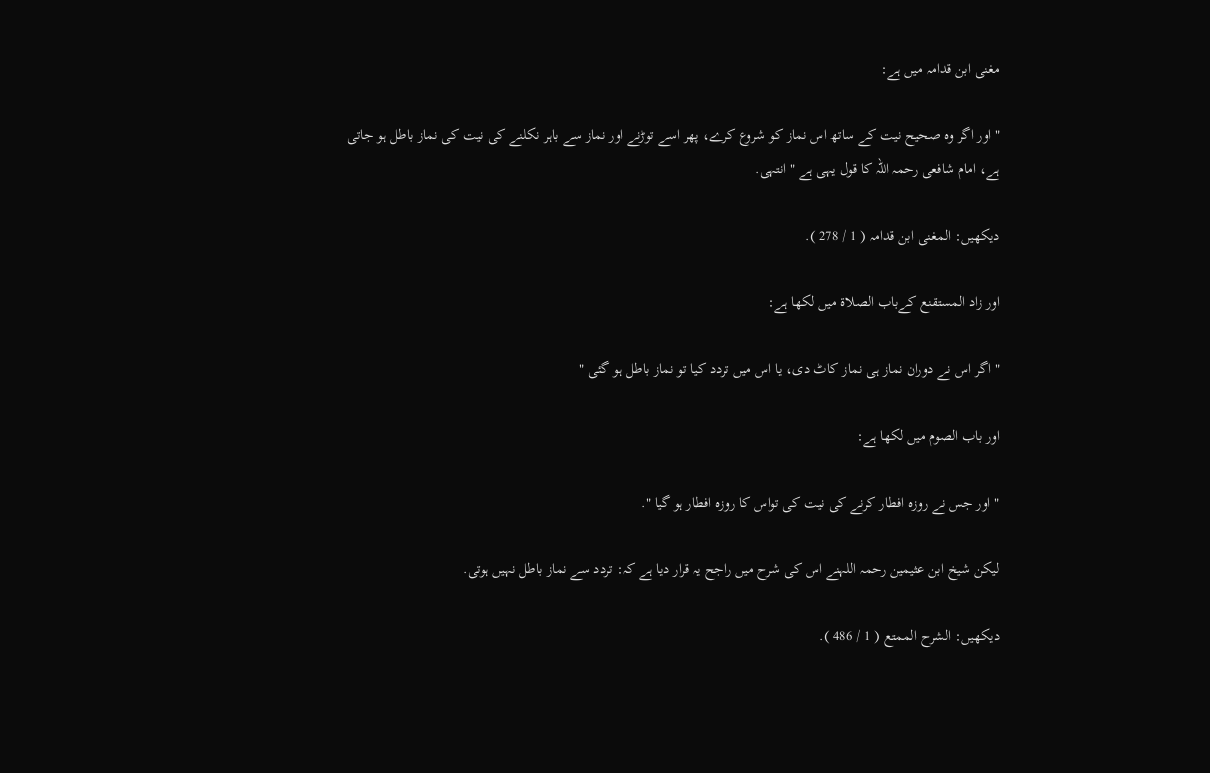مغنى ابن قدامہ ميں ہے:

" اور اگر وہ صحيح نيت كے ساتھ اس نماز كو شروع كرے، پھر اسے توڑنے اور نماز سے باہر نكلنے كى نيت كى نماز باطل ہو جاتى ہے، امام شافعى رحمہ اللہ كا قول يہى ہے " انتہى.

ديكھيں: المغنى ابن قدامہ ( 1 / 278 ).

اور زاد المستقنع كےباب الصلاۃ ميں لكھا ہے:

" اگر اس نے دوران نماز ہى نماز كاٹ دى، يا اس ميں تردد كيا تو نماز باطل ہو گئى "

اور باب الصوم ميں لكھا ہے:

" اور جس نے روزہ افطار كرنے كى نيت كى تواس كا روزہ افطار ہو گيا ".

ليكن شيخ ابن عثيمين رحمہ اللہنے اس كى شرح ميں راجح يہ قرار ديا ہے كہ: تردد سے نماز باطل نہيں ہوتى.

ديكھيں: الشرح الممتع ( 1 / 486 ).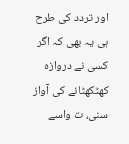اور تردد كى طرح ہى يہ بھى كہ اگر كسى نے دروازہ كھٹكھٹانے كى آواز سنى، ت واسے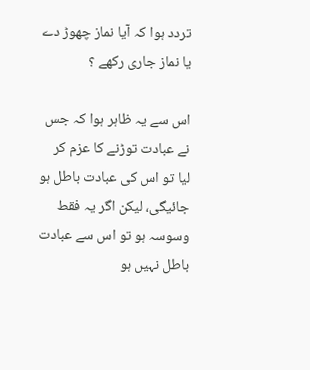تردد ہوا كہ آيا نماز چھوڑ دے يا نماز جارى ركھے ؟

اس سے يہ ظاہر ہوا كہ جس نے عبادت توڑنے كا عزم كر ليا تو اس كى عبادت باطل ہو جائيگى، ليكن اگر يہ فقط وسوسہ ہو تو اس سے عبادت باطل نہيں ہو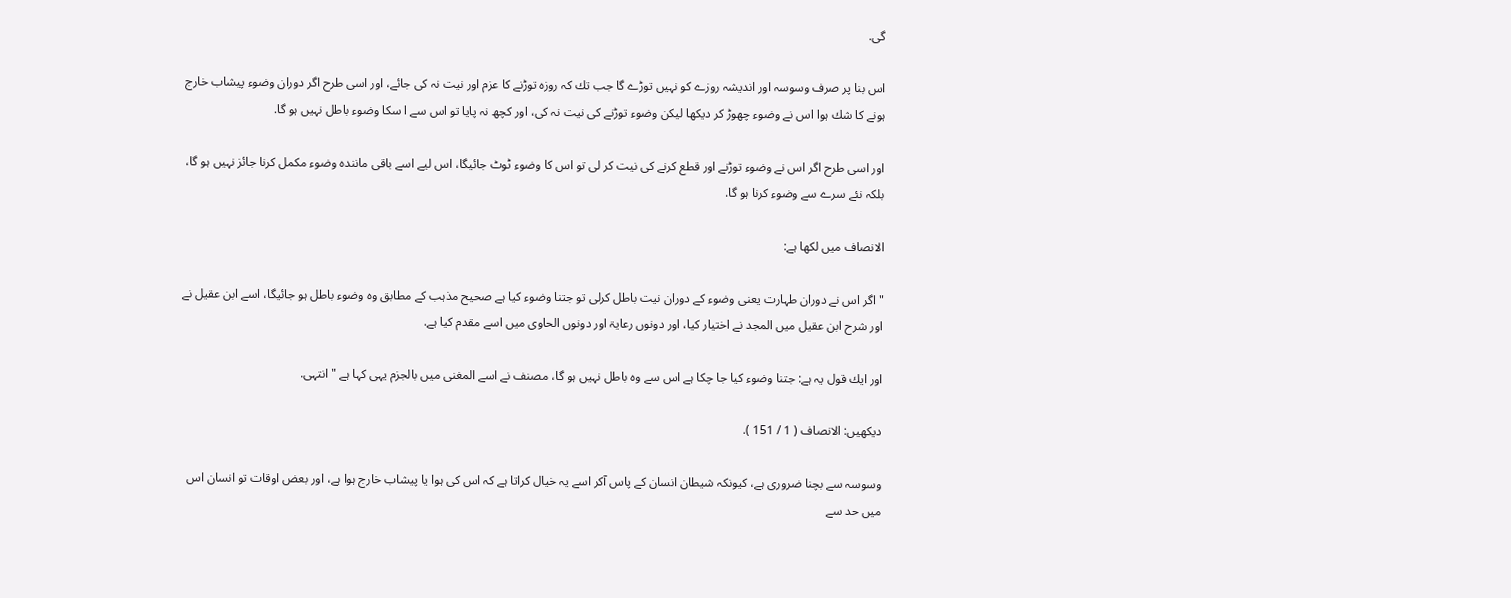گى.

اس بنا پر صرف وسوسہ اور انديشہ روزے كو نہيں توڑے گا جب تك كہ روزہ توڑنے كا عزم اور نيت نہ كى جائے، اور اسى طرح اگر دوران وضوء پيشاب خارج ہونے كا شك ہوا اس نے وضوء چھوڑ كر ديكھا ليكن وضوء توڑنے كى نيت نہ كى، اور كچھ نہ پايا تو اس سے ا سكا وضوء باطل نہيں ہو گا.

اور اسى طرح اگر اس نے وضوء توڑنے اور قطع كرنے كى نيت كر لى تو اس كا وضوء ٹوٹ جائيگا، اس ليے اسے باقى مانندہ وضوء مكمل كرنا جائز نہيں ہو گا، بلكہ نئے سرے سے وضوء كرنا ہو گا.

الانصاف ميں لكھا ہے:

" اگر اس نے دوران طہارت يعنى وضوء كے دوران نيت باطل كرلى تو جتنا وضوء كيا ہے صحيح مذہب كے مطابق وہ وضوء باطل ہو جائيگا، اسے ابن عقيل نے اور شرح ابن عقيل ميں المجد نے اختيار كيا، اور دونوں رعايۃ اور دونوں الحاوى ميں اسے مقدم كيا ہے.

اور ايك قول يہ ہے: جتنا وضوء كيا جا چكا ہے اس سے وہ باطل نہيں ہو گا، مصنف نے اسے المغنى ميں بالجزم يہى كہا ہے " انتہى.

ديكھيں: الانصاف ( 1 / 151 ).

وسوسہ سے بچنا ضرورى ہے، كيونكہ شيطان انسان كے پاس آكر اسے يہ خيال كراتا ہے كہ اس كى ہوا يا پيشاب خارج ہوا ہے، اور بعض اوقات تو انسان اس ميں حد سے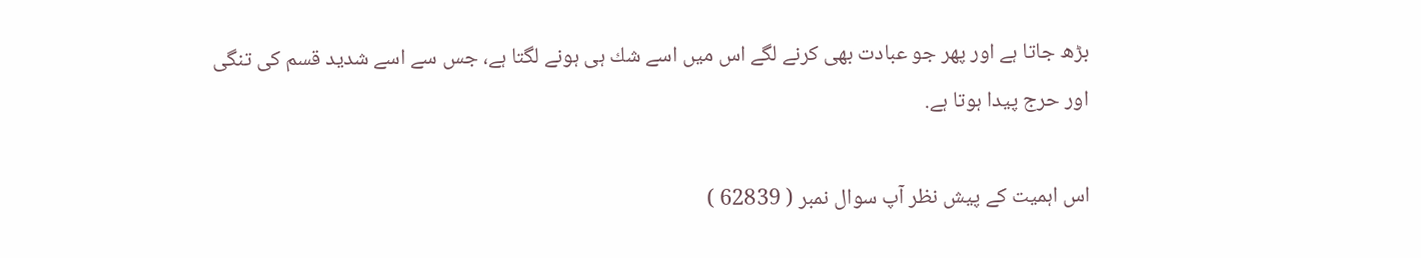بڑھ جاتا ہے اور پھر جو عبادت بھى كرنے لگے اس ميں اسے شك ہى ہونے لگتا ہے، جس سے اسے شديد قسم كى تنگى اور حرج پيدا ہوتا ہے.

اس اہميت كے پيش نظر آپ سوال نمبر ( 62839 )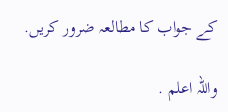كے جواب كا مطالعہ ضرور كريں.

واللہ اعلم .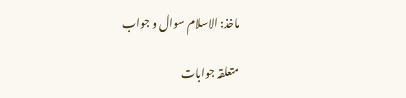ماخذ: الاسلام سوال و جواب

متعلقہ جوابات